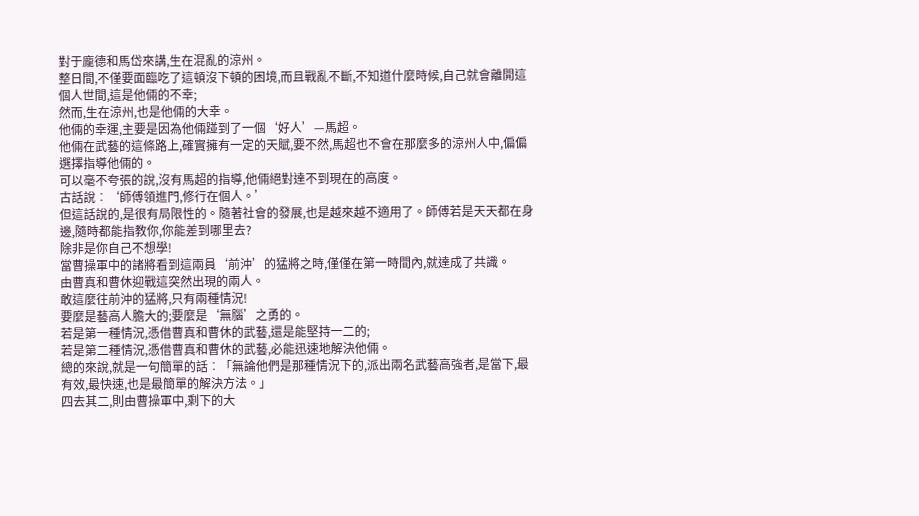對于龐德和馬岱來講,生在混亂的涼州。
整日間,不僅要面臨吃了這頓沒下頓的困境,而且戰亂不斷,不知道什麼時候,自己就會離開這個人世間,這是他倆的不幸;
然而,生在涼州,也是他倆的大幸。
他倆的幸運,主要是因為他倆踫到了一個‘好人’—馬超。
他倆在武藝的這條路上,確實擁有一定的天賦,要不然,馬超也不會在那麼多的涼州人中,偏偏選擇指導他倆的。
可以毫不夸張的說,沒有馬超的指導,他倆絕對達不到現在的高度。
古話說︰‘師傅領進門,修行在個人。’
但這話說的,是很有局限性的。隨著社會的發展,也是越來越不適用了。師傅若是天天都在身邊,隨時都能指教你,你能差到哪里去?
除非是你自己不想學!
當曹操軍中的諸將看到這兩員‘前沖’的猛將之時,僅僅在第一時間內,就達成了共識。
由曹真和曹休迎戰這突然出現的兩人。
敢這麼往前沖的猛將,只有兩種情況!
要麼是藝高人膽大的;要麼是‘無腦’之勇的。
若是第一種情況,憑借曹真和曹休的武藝,還是能堅持一二的;
若是第二種情況,憑借曹真和曹休的武藝,必能迅速地解決他倆。
總的來說,就是一句簡單的話︰「無論他們是那種情況下的,派出兩名武藝高強者,是當下,最有效,最快速,也是最簡單的解決方法。」
四去其二,則由曹操軍中,剩下的大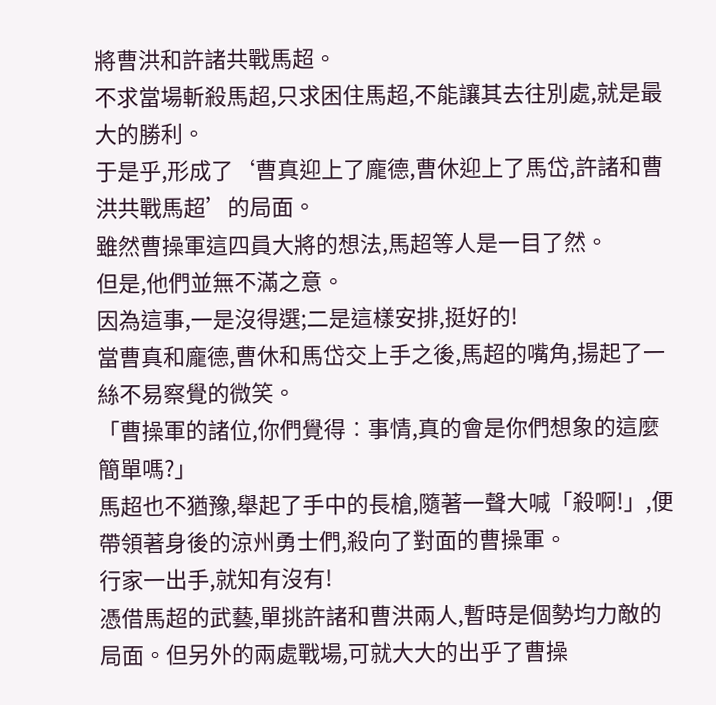將曹洪和許諸共戰馬超。
不求當場斬殺馬超,只求困住馬超,不能讓其去往別處,就是最大的勝利。
于是乎,形成了‘曹真迎上了龐德,曹休迎上了馬岱,許諸和曹洪共戰馬超’的局面。
雖然曹操軍這四員大將的想法,馬超等人是一目了然。
但是,他們並無不滿之意。
因為這事,一是沒得選;二是這樣安排,挺好的!
當曹真和龐德,曹休和馬岱交上手之後,馬超的嘴角,揚起了一絲不易察覺的微笑。
「曹操軍的諸位,你們覺得︰事情,真的會是你們想象的這麼簡單嗎?」
馬超也不猶豫,舉起了手中的長槍,隨著一聲大喊「殺啊!」,便帶領著身後的涼州勇士們,殺向了對面的曹操軍。
行家一出手,就知有沒有!
憑借馬超的武藝,單挑許諸和曹洪兩人,暫時是個勢均力敵的局面。但另外的兩處戰場,可就大大的出乎了曹操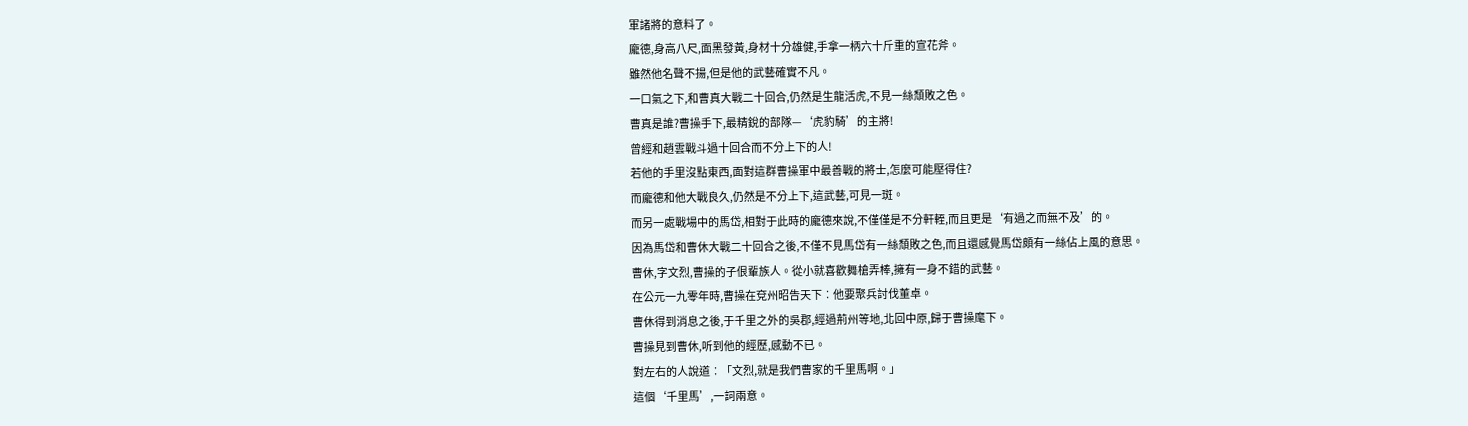軍諸將的意料了。
龐德,身高八尺,面黑發黃,身材十分雄健,手拿一柄六十斤重的宣花斧。
雖然他名聲不揚,但是他的武藝確實不凡。
一口氣之下,和曹真大戰二十回合,仍然是生龍活虎,不見一絲頹敗之色。
曹真是誰?曹操手下,最精銳的部隊—‘虎豹騎’的主將!
曾經和趙雲戰斗過十回合而不分上下的人!
若他的手里沒點東西,面對這群曹操軍中最善戰的將士,怎麼可能壓得住?
而龐德和他大戰良久,仍然是不分上下,這武藝,可見一斑。
而另一處戰場中的馬岱,相對于此時的龐德來說,不僅僅是不分軒輊,而且更是‘有過之而無不及’的。
因為馬岱和曹休大戰二十回合之後,不僅不見馬岱有一絲頹敗之色,而且還感覺馬岱頗有一絲佔上風的意思。
曹休,字文烈,曹操的子佷輩族人。從小就喜歡舞槍弄棒,擁有一身不錯的武藝。
在公元一九零年時,曹操在兗州昭告天下︰他要聚兵討伐董卓。
曹休得到消息之後,于千里之外的吳郡,經過荊州等地,北回中原,歸于曹操麾下。
曹操見到曹休,听到他的經歷,感動不已。
對左右的人說道︰「文烈,就是我們曹家的千里馬啊。」
這個‘千里馬’,一詞兩意。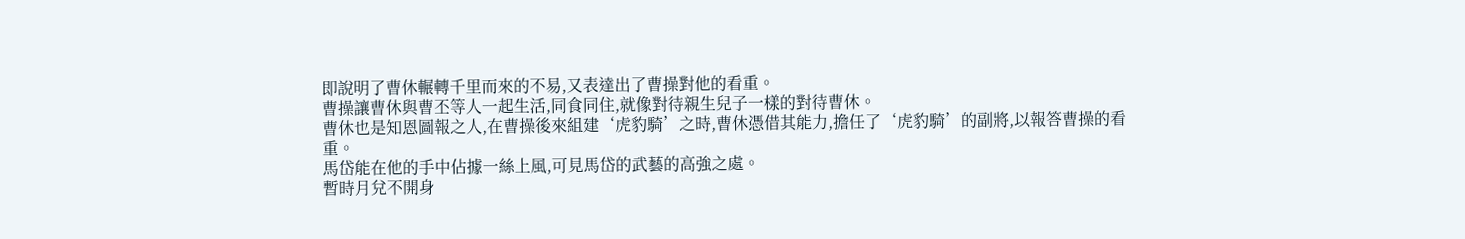即說明了曹休輾轉千里而來的不易,又表達出了曹操對他的看重。
曹操讓曹休與曹丕等人一起生活,同食同住,就像對待親生兒子一樣的對待曹休。
曹休也是知恩圖報之人,在曹操後來組建‘虎豹騎’之時,曹休憑借其能力,擔任了‘虎豹騎’的副將,以報答曹操的看重。
馬岱能在他的手中佔據一絲上風,可見馬岱的武藝的高強之處。
暫時月兌不開身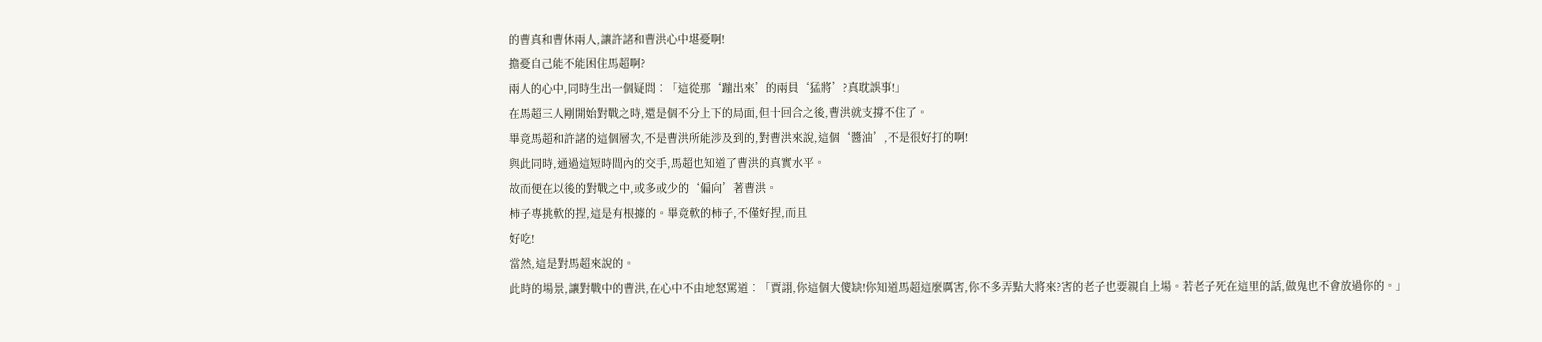的曹真和曹休兩人,讓許諸和曹洪心中堪憂啊!
擔憂自己能不能困住馬超啊?
兩人的心中,同時生出一個疑問︰「這從那‘蹦出來’的兩員‘猛將’?真耽誤事!」
在馬超三人剛開始對戰之時,還是個不分上下的局面,但十回合之後,曹洪就支撐不住了。
畢竟馬超和許諸的這個層次,不是曹洪所能涉及到的,對曹洪來說,這個‘醬油’,不是很好打的啊!
與此同時,通過這短時間內的交手,馬超也知道了曹洪的真實水平。
故而便在以後的對戰之中,或多或少的‘偏向’著曹洪。
柿子專挑軟的捏,這是有根據的。畢竟軟的柿子,不僅好捏,而且
好吃!
當然,這是對馬超來說的。
此時的場景,讓對戰中的曹洪,在心中不由地怒罵道︰「賈詡,你這個大傻缺!你知道馬超這麼厲害,你不多弄點大將來?害的老子也要親自上場。若老子死在這里的話,做鬼也不會放過你的。」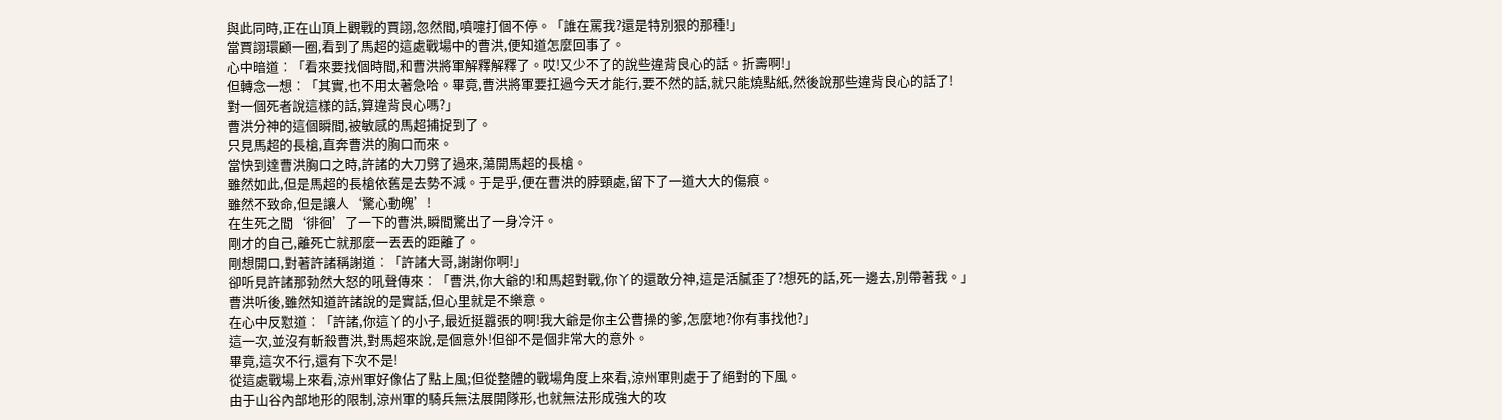與此同時,正在山頂上觀戰的賈詡,忽然間,噴嚏打個不停。「誰在罵我?還是特別狠的那種!」
當賈詡環顧一圈,看到了馬超的這處戰場中的曹洪,便知道怎麼回事了。
心中暗道︰「看來要找個時間,和曹洪將軍解釋解釋了。哎!又少不了的說些違背良心的話。折壽啊!」
但轉念一想︰「其實,也不用太著急哈。畢竟,曹洪將軍要扛過今天才能行,要不然的話,就只能燒點紙,然後說那些違背良心的話了!
對一個死者說這樣的話,算違背良心嗎?」
曹洪分神的這個瞬間,被敏感的馬超捕捉到了。
只見馬超的長槍,直奔曹洪的胸口而來。
當快到達曹洪胸口之時,許諸的大刀劈了過來,蕩開馬超的長槍。
雖然如此,但是馬超的長槍依舊是去勢不減。于是乎,便在曹洪的脖頸處,留下了一道大大的傷痕。
雖然不致命,但是讓人‘驚心動魄’!
在生死之間‘徘徊’了一下的曹洪,瞬間驚出了一身冷汗。
剛才的自己,離死亡就那麼一丟丟的距離了。
剛想開口,對著許諸稱謝道︰「許諸大哥,謝謝你啊!」
卻听見許諸那勃然大怒的吼聲傳來︰「曹洪,你大爺的!和馬超對戰,你丫的還敢分神,這是活膩歪了?想死的話,死一邊去,別帶著我。」
曹洪听後,雖然知道許諸說的是實話,但心里就是不樂意。
在心中反懟道︰「許諸,你這丫的小子,最近挺囂張的啊!我大爺是你主公曹操的爹,怎麼地?你有事找他?」
這一次,並沒有斬殺曹洪,對馬超來說,是個意外!但卻不是個非常大的意外。
畢竟,這次不行,還有下次不是!
從這處戰場上來看,涼州軍好像佔了點上風;但從整體的戰場角度上來看,涼州軍則處于了絕對的下風。
由于山谷內部地形的限制,涼州軍的騎兵無法展開隊形,也就無法形成強大的攻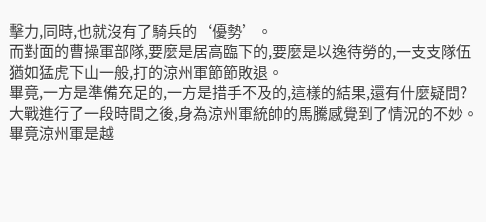擊力,同時,也就沒有了騎兵的‘優勢’。
而對面的曹操軍部隊,要麼是居高臨下的,要麼是以逸待勞的,一支支隊伍猶如猛虎下山一般,打的涼州軍節節敗退。
畢竟,一方是準備充足的,一方是措手不及的,這樣的結果,還有什麼疑問?
大戰進行了一段時間之後,身為涼州軍統帥的馬騰感覺到了情況的不妙。
畢竟涼州軍是越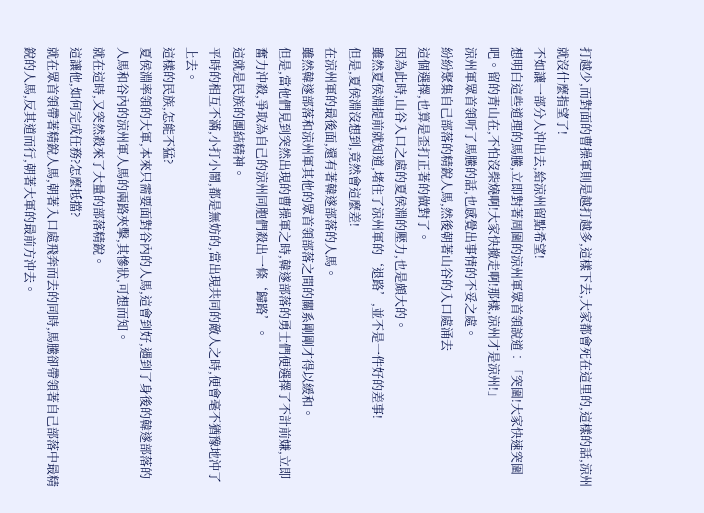打越少,而對面的曹操軍則是越打越多,這樣下去,大家都會死在這里的,這樣的話,涼州就沒什麼指望了!
不如讓一部分人沖出去,給涼州留點希望!
想明白這些道理的馬騰,立即對著周圍的涼州軍眾首領說道︰「突圍!大家快速突圍吧。留的青山在,不怕沒柴燒啊!大家快撤走啊!那樣,涼州才是涼州!」
涼州軍眾首領听了馬騰的話,也感覺出事情的不妥之處。
紛紛聚集自己部落的精銳人馬,然後朝著山谷的入口處涌去
這個選擇,也算是歪打正著的做對了。
因為此時,山谷入口之處的夏侯淵的壓力,也是頗大的。
雖然夏侯淵提前就知道,堵住了涼州軍的‘退路’,並不是一件好的差事!
但是,夏侯淵沒想到,竟然會這麼差!
在涼州軍的最後面,還有著韓遂部落的人馬。
雖然韓遂部落和涼州軍其他的眾首領部落之間的關系剛剛才得以緩和。
但是,當他們見到突然出現的曹操軍之時,韓遂部落的勇士們便選擇了不計前嫌,立即奮力沖殺,爭取為自己的涼州同胞們殺出一條‘歸路’。
這就是民族的團結精神。
平時的相互不滿,小打小鬧,都是無妨的,當出現共同的敵人之時,便會毫不猶豫地沖了上去。
這樣的民族,怎能不猛?
夏侯淵率領的大軍,本來只需要面對谷內的人馬,這會到好,遇到了身後的韓遂部落的人馬和谷內的涼州軍人馬的兩路夾擊,其慘狀,可想而知。
就在這時,又突然殺來了大量的部落精銳。
這讓他,如何完成任務?怎麼抵擋?
就在眾首領帶著精銳人馬,朝著入口處飛奔而去的同時,馬騰卻帶領著自己部落中最精銳的人馬,反其道而行,朝著大軍的最前方沖去。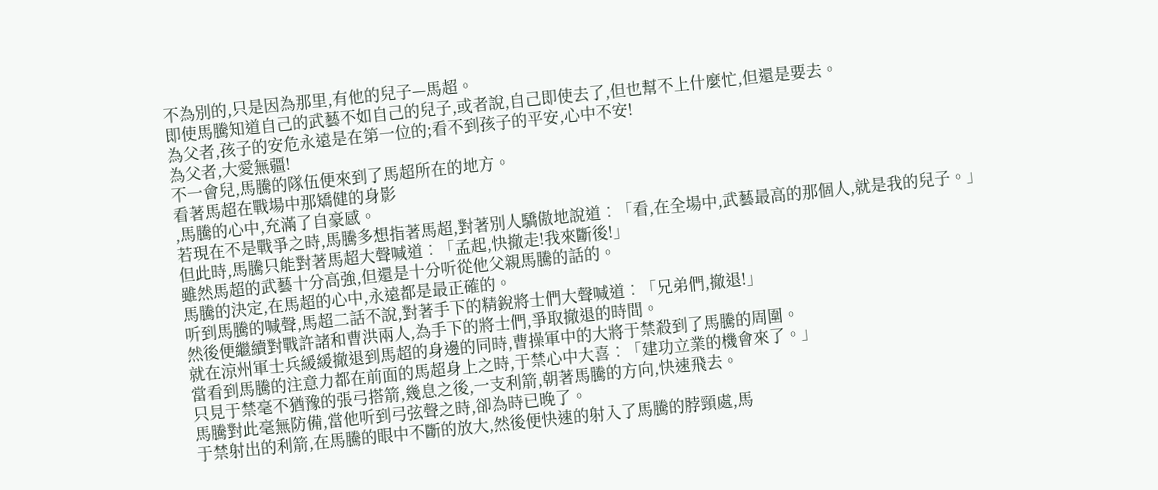不為別的,只是因為那里,有他的兒子—馬超。
即使馬騰知道自己的武藝不如自己的兒子,或者說,自己即使去了,但也幫不上什麼忙,但還是要去。
為父者,孩子的安危永遠是在第一位的;看不到孩子的平安,心中不安!
為父者,大愛無疆!
不一會兒,馬騰的隊伍便來到了馬超所在的地方。
看著馬超在戰場中那矯健的身影
,馬騰的心中,充滿了自豪感。
若現在不是戰爭之時,馬騰多想指著馬超,對著別人驕傲地說道︰「看,在全場中,武藝最高的那個人,就是我的兒子。」
但此時,馬騰只能對著馬超大聲喊道︰「孟起,快撤走!我來斷後!」
雖然馬超的武藝十分高強,但還是十分听從他父親馬騰的話的。
馬騰的決定,在馬超的心中,永遠都是最正確的。
听到馬騰的喊聲,馬超二話不說,對著手下的精銳將士們大聲喊道︰「兄弟們,撤退!」
然後便繼續對戰許諸和曹洪兩人,為手下的將士們,爭取撤退的時間。
就在涼州軍士兵緩緩撤退到馬超的身邊的同時,曹操軍中的大將于禁殺到了馬騰的周圍。
當看到馬騰的注意力都在前面的馬超身上之時,于禁心中大喜︰「建功立業的機會來了。」
只見于禁毫不猶豫的張弓搭箭,幾息之後,一支利箭,朝著馬騰的方向,快速飛去。
馬騰對此毫無防備,當他听到弓弦聲之時,卻為時已晚了。
于禁射出的利箭,在馬騰的眼中不斷的放大,然後便快速的射入了馬騰的脖頸處,馬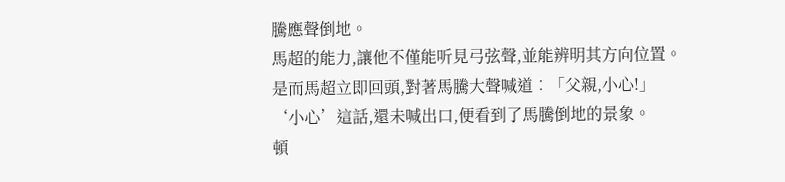騰應聲倒地。
馬超的能力,讓他不僅能听見弓弦聲,並能辨明其方向位置。
是而馬超立即回頭,對著馬騰大聲喊道︰「父親,小心!」
‘小心’這話,還未喊出口,便看到了馬騰倒地的景象。
頓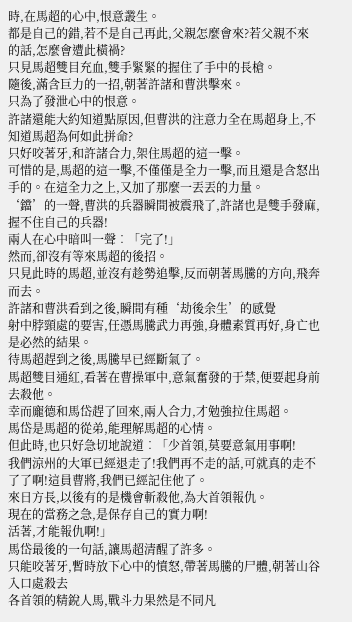時,在馬超的心中,恨意叢生。
都是自己的錯,若不是自己再此,父親怎麼會來?若父親不來的話,怎麼會遭此橫禍?
只見馬超雙目充血,雙手緊緊的握住了手中的長槍。
隨後,滿含巨力的一招,朝著許諸和曹洪擊來。
只為了發泄心中的恨意。
許諸還能大約知道點原因,但曹洪的注意力全在馬超身上,不知道馬超為何如此拼命?
只好咬著牙,和許諸合力,架住馬超的這一擊。
可惜的是,馬超的這一擊,不僅僅是全力一擊,而且還是含怒出手的。在這全力之上,又加了那麼一丟丟的力量。
‘鐺’的一聲,曹洪的兵器瞬間被震飛了,許諸也是雙手發麻,握不住自己的兵器!
兩人在心中暗叫一聲︰「完了!」
然而,卻沒有等來馬超的後招。
只見此時的馬超,並沒有趁勢追擊,反而朝著馬騰的方向,飛奔而去。
許諸和曹洪看到之後,瞬間有種‘劫後余生’的感覺
射中脖頸處的要害,任憑馬騰武力再強,身體素質再好,身亡也是必然的結果。
待馬超趕到之後,馬騰早已經斷氣了。
馬超雙目通紅,看著在曹操軍中,意氣奮發的于禁,便要起身前去殺他。
幸而龐德和馬岱趕了回來,兩人合力,才勉強拉住馬超。
馬岱是馬超的從弟,能理解馬超的心情。
但此時,也只好急切地說道︰「少首領,莫要意氣用事啊!
我們涼州的大軍已經退走了!我們再不走的話,可就真的走不了了啊!這員曹將,我們已經記住他了。
來日方長,以後有的是機會斬殺他,為大首領報仇。
現在的當務之急,是保存自己的實力啊!
活著,才能報仇啊!」
馬岱最後的一句話,讓馬超清醒了許多。
只能咬著牙,暫時放下心中的憤怒,帶著馬騰的尸體,朝著山谷入口處殺去
各首領的精銳人馬,戰斗力果然是不同凡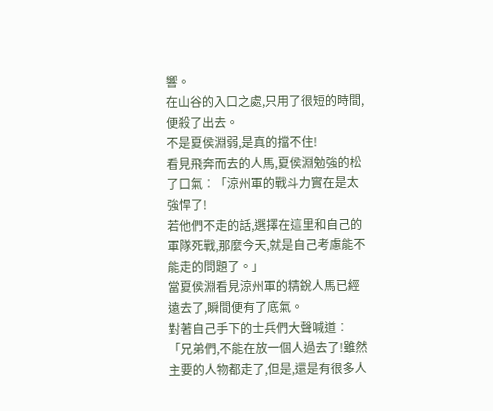響。
在山谷的入口之處,只用了很短的時間,便殺了出去。
不是夏侯淵弱,是真的擋不住!
看見飛奔而去的人馬,夏侯淵勉強的松了口氣︰「涼州軍的戰斗力實在是太強悍了!
若他們不走的話,選擇在這里和自己的軍隊死戰,那麼今天,就是自己考慮能不能走的問題了。」
當夏侯淵看見涼州軍的精銳人馬已經遠去了,瞬間便有了底氣。
對著自己手下的士兵們大聲喊道︰「兄弟們,不能在放一個人過去了!雖然主要的人物都走了,但是,還是有很多人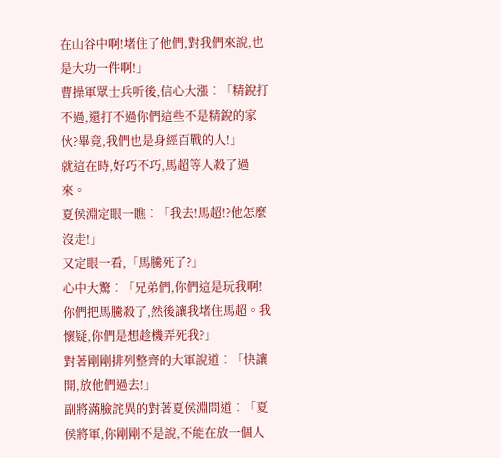在山谷中啊!堵住了他們,對我們來說,也是大功一件啊!」
曹操軍眾士兵听後,信心大漲︰「精銳打不過,還打不過你們這些不是精銳的家伙?畢竟,我們也是身經百戰的人!」
就這在時,好巧不巧,馬超等人殺了過來。
夏侯淵定眼一瞧︰「我去!馬超!?他怎麼沒走!」
又定眼一看,「馬騰死了?」
心中大驚︰「兄弟們,你們這是玩我啊!你們把馬騰殺了,然後讓我堵住馬超。我懷疑,你們是想趁機弄死我?」
對著剛剛排列整齊的大軍說道︰「快讓開,放他們過去!」
副將滿臉詫異的對著夏侯淵問道︰「夏侯將軍,你剛剛不是說,不能在放一個人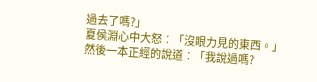過去了嗎?」
夏侯淵心中大怒︰「沒眼力見的東西。」
然後一本正經的說道︰「我說過嗎?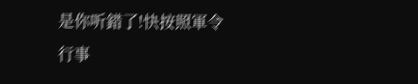是你听錯了!快按照軍令行事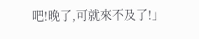吧!晚了,可就來不及了!」